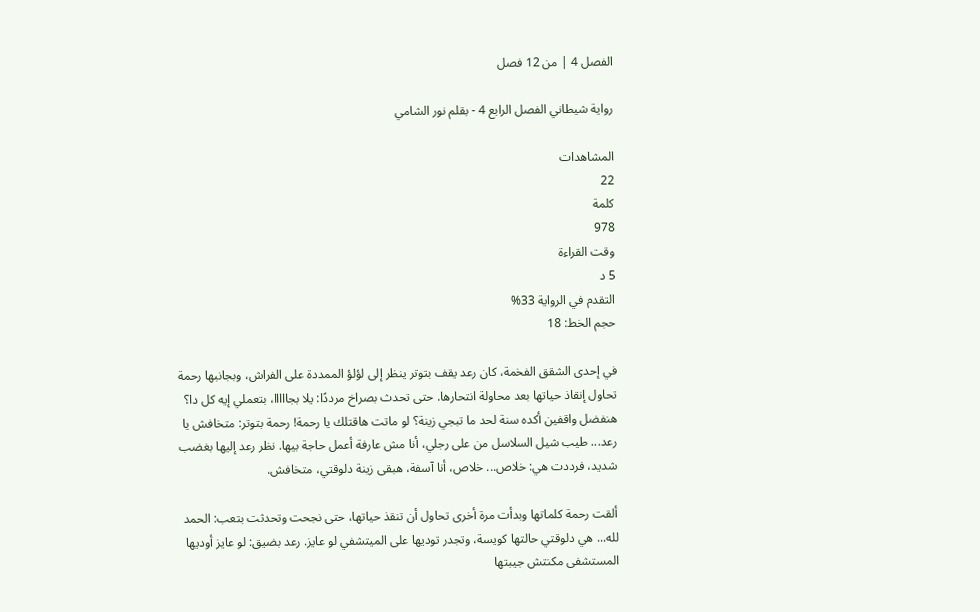الفصل 4 | من 12 فصل

رواية شيطاني الفصل الرابع 4 - بقلم نور الشامي

المشاهدات
22
كلمة
978
وقت القراءة
5 د
التقدم في الرواية 33%
حجم الخط: 18

في إحدى الشقق الفخمة، كان رعد يقف بتوتر ينظر إلى لؤلؤ الممددة على الفراش، وبجانبها رحمة تحاول إنقاذ حياتها بعد محاولة انتحارها. حتى تحدث بصراخ مرددًا: يلا بجااااا، بتعملي إيه كل دا؟ هنفضل واقفين أكده سنة لحد ما تبجي زينة؟ لو ماتت هاقتلك يا رحمة! رحمة بتوتر: متخافش يا رعد... طيب شيل السلاسل من على رجلي، أنا مش عارفة أعمل حاجة بيها. نظر رعد إليها بغضب شديد، فرددت هي: خلاص... خلاص، أنا آسفة، هبقى زينة دلوقتي، متخافش.

ألقت رحمة كلماتها وبدأت مرة أخرى تحاول أن تنقذ حياتها، حتى نجحت وتحدثت بتعب: الحمد لله... هي دلوقتي حالتها كويسة، وتجدر توديها على الميتشفي لو عايز. رعد بضيق: لو عايز أوديها المستشفى مكنتش جيبتها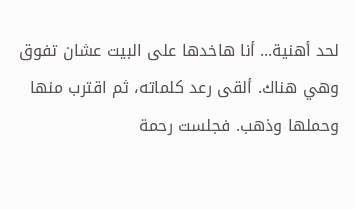لحد أهنية... أنا هاخدها على البيت عشان تفوق وهي هناك. ألقى رعد كلماته، ثم اقترب منها وحملها وذهب. فجلست رحمة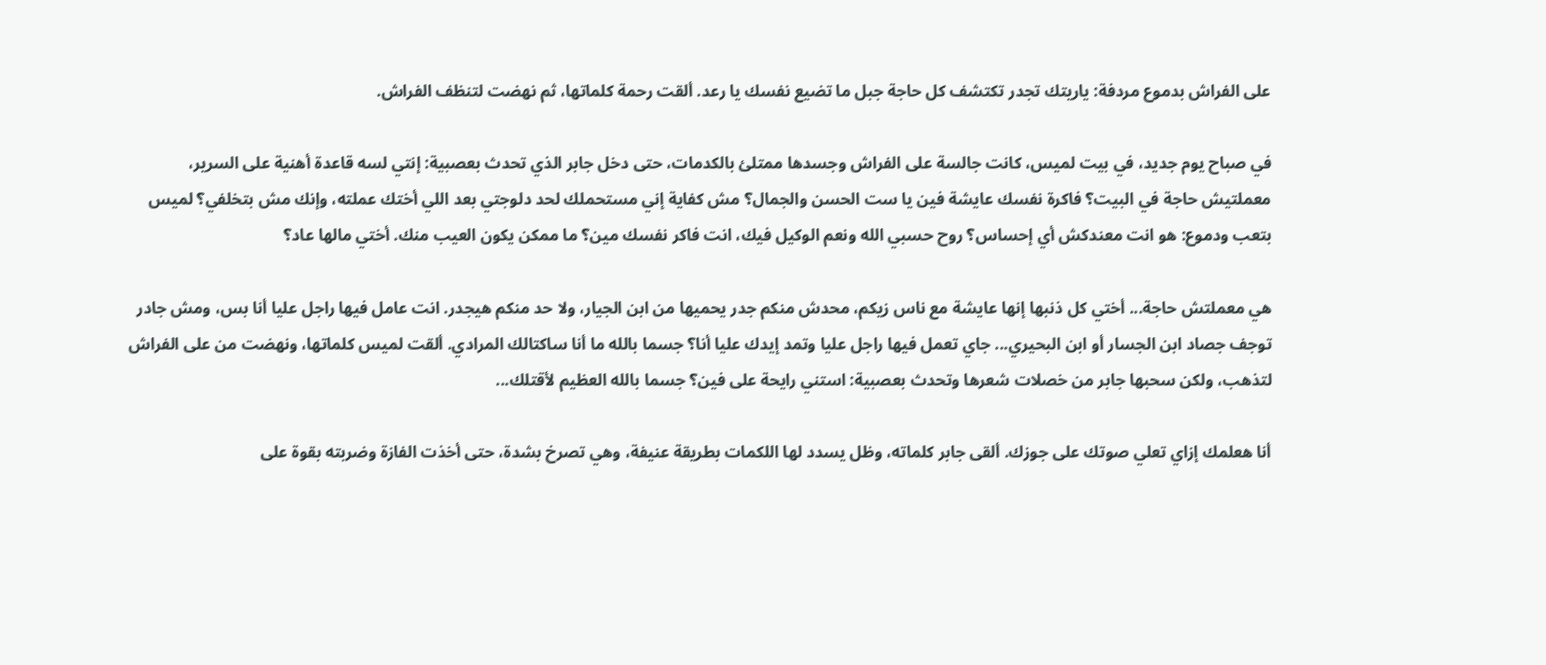على الفراش بدموع مردفة: ياريتك تجدر تكتشف كل حاجة جبل ما تضيع نفسك يا رعد. ألقت رحمة كلماتها، ثم نهضت لتنظف الفراش.

في صباح يوم جديد، في بيت لميس، كانت جالسة على الفراش وجسدها ممتلئ بالكدمات، حتى دخل جابر الذي تحدث بعصبية: إنتي لسه قاعدة أهنية على السرير، معملتيش حاجة في البيت؟ فاكرة نفسك عايشة فين يا ست الحسن والجمال؟ مش كفاية إني مستحملك لحد دلوجتي بعد اللي أختك عملته، وإنك مش بتخلفي؟ لميس بتعب ودموع: هو انت معندكش أي إحساس؟ روح حسبي الله ونعم الوكيل فيك، انت فاكر نفسك مين؟ ما ممكن يكون العيب منك. أختي مالها عاد؟

هي معملتش حاجة... أختي كل ذنبها إنها عايشة مع ناس زيكم، محدش منكم جدر يحميها من ابن الجيار، ولا حد منكم هيجدر. انت عامل فيها راجل عليا أنا بس، ومش جادر توجف جصاد ابن الجسار أو ابن البحيري... جاي تعمل فيها راجل عليا وتمد إيدك عليا أنا؟ جسما بالله ما أنا ساكتالك المرادي. ألقت لميس كلماتها، ونهضت من على الفراش لتذهب، ولكن سحبها جابر من خصلات شعرها وتحدث بعصبية: استني رايحة على فين؟ جسما بالله العظيم لأقتلك...

أنا هعلمك إزاي تعلي صوتك على جوزك. ألقى جابر كلماته، وظل يسدد لها اللكمات بطريقة عنيفة، وهي تصرخ بشدة، حتى أخذت الفازة وضربته بقوة على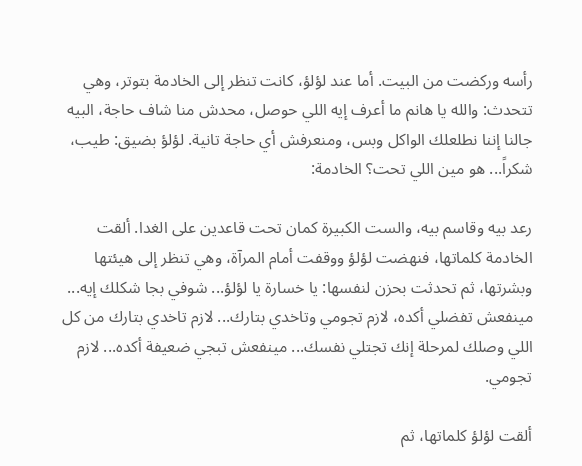رأسه وركضت من البيت. أما عند لؤلؤ، كانت تنظر إلى الخادمة بتوتر، وهي تتحدث: والله يا هانم ما أعرف إيه اللي حوصل، محدش منا شاف حاجة، البيه جالنا إننا نطلعلك الواكل وبس، ومنعرفش أي حاجة تانية. لؤلؤ بضيق: طيب، شكراً... هو مين اللي تحت؟ الخادمة:

رعد بيه وقاسم بيه، والست الكبيرة كمان تحت قاعدين على الغدا. ألقت الخادمة كلماتها، فنهضت لؤلؤ ووقفت أمام المرآة، وهي تنظر إلى هيئتها وبشرتها، ثم تحدثت بحزن لنفسها: يا خسارة يا لؤلؤ... شوفي بجا شكلك إيه... مينفعش تفضلي أكده، لازم تجومي وتاخدي بتارك... لازم تاخدي بتارك من كل اللي وصلك لمرحلة إنك تجتلي نفسك... مينفعش تبجي ضعيفة أكده... لازم تجومي.

ألقت لؤلؤ كلماتها، ثم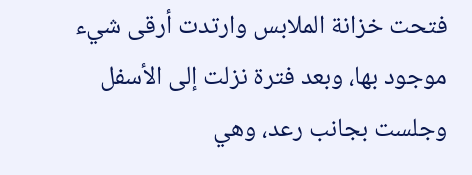فتحت خزانة الملابس وارتدت أرقى شيء موجود بها، وبعد فترة نزلت إلى الأسفل وجلست بجانب رعد، وهي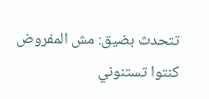تتحدث بضيق: مش المفروض كنتوا تستنوني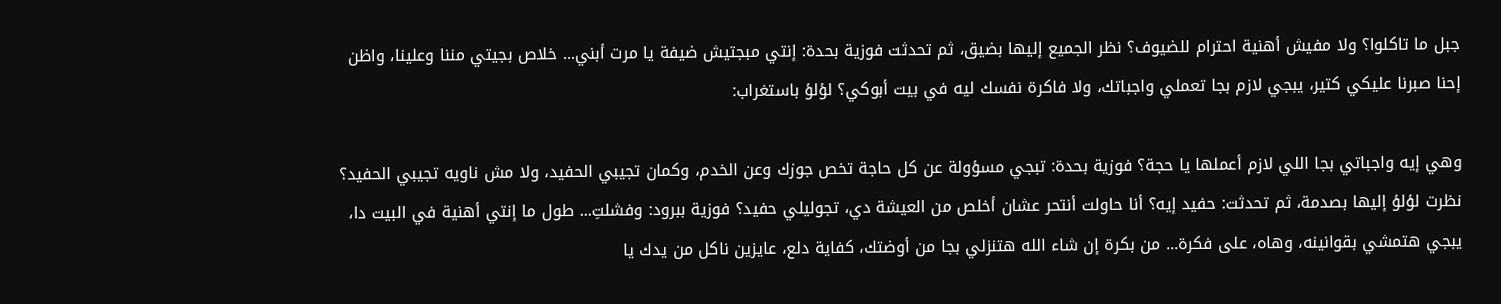جبل ما تاكلوا؟ ولا مفيش أهنية احترام للضيوف؟ نظر الجميع إليها بضيق، ثم تحدثت فوزية بحدة: إنتي مبجتيش ضيفة يا مرت أبني... خلاص بجيتي مننا وعلينا، واظن إحنا صبرنا عليكي كتير، يبجي لازم بجا تعملي واجباتك، ولا فاكرة نفسك ليه في بيت أبوكي؟ لؤلؤ باستغراب:

وهي إيه واجباتي بجا اللي لازم أعملها يا حجة؟ فوزية بحدة: تبجي مسؤولة عن كل حاجة تخص جوزك وعن الخدم، وكمان تجيبي الحفيد، ولا مش ناويه تجيبي الحفيد؟ نظرت لؤلؤ إليها بصدمة، ثم تحدثت: حفيد إيه؟ أنا حاولت أنتحر عشان أخلص من العيشة دي، تجوليلي حفيد؟ فوزية ببرود: وفشلتِ... طول ما إنتي أهنية في البيت دا، يبجي هتمشي بقوانينه، وهاه، على فكرة... من بكرة إن شاء الله هتنزلي بجا من أوضتك، كفاية دلع، عايزين ناكل من يدك يا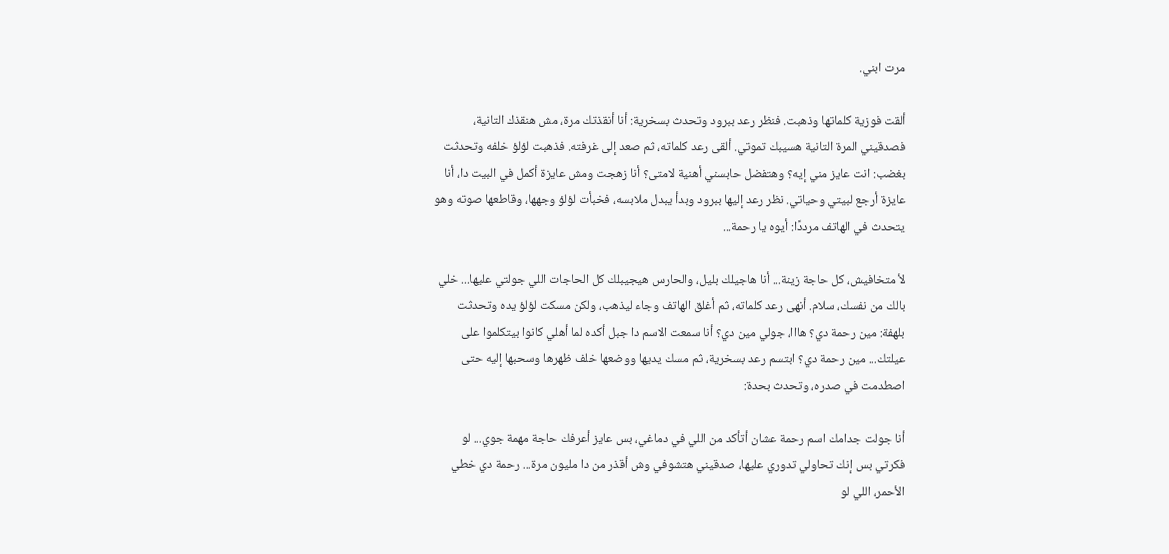مرت ابني.

ألقت فوزية كلماتها وذهبت. فنظر رعد ببرود وتحدث بسخرية: أنا أنقذتك مرة، مش هنقذك التانية، فصدقيني المرة التانية هسيبك تموتي. ألقى رعد كلماته، ثم صعد إلى غرفته. فذهبت لؤلؤ خلفه وتحدثت بغضب: انت عايز مني إيه؟ وهتفضل حابسني أهنية لامتى؟ أنا زهجت ومش عايزة أكمل في البيت دا، أنا عايزة أرجع لبيتي وحياتي. نظر رعد إليها ببرود وبدأ يبدل ملابسه، فخبأت لؤلؤ وجهها، وقاطعها صوته وهو يتحدث في الهاتف مرددًا: أيوه يا رحمة...

لأ متخافيش، كل حاجة زينة... أنا هاجيلك بليل، والحارس هيجيبلك كل الحاجات اللي جولتي عليها... خلي بالك من نفسك، سلام. أنهى رعد كلماته، ثم أغلق الهاتف وجاء ليذهب، ولكن مسكت لؤلؤ يده وتحدثت بلهفة: مين رحمة دي؟ هااا، جولي مين دي؟ أنا سمعت الاسم دا جبل أكده لما أهلي كانوا بيتكلموا على عيلتك... مين رحمة دي؟ ابتسم رعد بسخرية، ثم مسك يديها ووضعها خلف ظهرها وسحبها إليه حتى اصطدمت في صدره، وتحدث بحدة:

أنا جولت جدامك اسم رحمة عشان أتأكد من اللي في دماغي، بس عايز أعرفك حاجة مهمة جوي... لو فكرتي بس إنك تحاولي تدوري عليها، صدقيني هتشوفي وش أقذر من دا مليون مرة... رحمة دي خطي الأحمر، اللي لو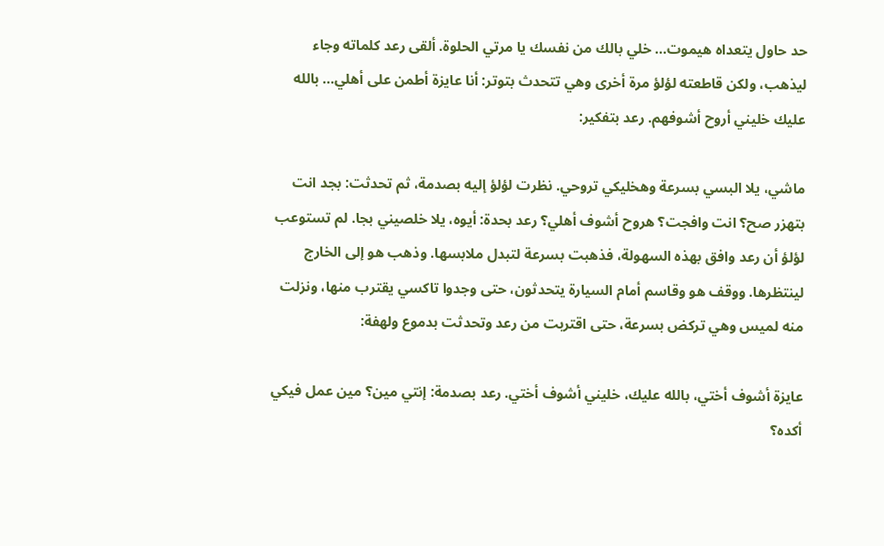حد حاول يتعداه هيموت... خلي بالك من نفسك يا مرتي الحلوة. ألقى رعد كلماته وجاء ليذهب، ولكن قاطعته لؤلؤ مرة أخرى وهي تتحدث بتوتر: أنا عايزة أطمن على أهلي... بالله عليك خليني أروح أشوفهم. رعد بتفكير:

ماشي، يلا البسي بسرعة وهخليكي تروحي. نظرت لؤلؤ إليه بصدمة، ثم تحدثت: بجد انت بتهزر صح؟ انت وافجت؟ هروح أشوف أهلي؟ رعد بحدة: أيوه، يلا خلصيني بجا. لم تستوعب لؤلؤ أن رعد وافق بهذه السهولة، فذهبت بسرعة لتبدل ملابسها. وذهب هو إلى الخارج لينتظرها. ووقف هو وقاسم أمام السيارة يتحدثون، حتى وجدوا تاكسي يقترب منها، ونزلت منه لميس وهي تركض بسرعة، حتى اقتربت من رعد وتحدثت بدموع ولهفة:

عايزة أشوف أختي، بالله عليك، خليني أشوف أختي. رعد بصدمة: إنتي مين؟ مين عمل فيكي أكده؟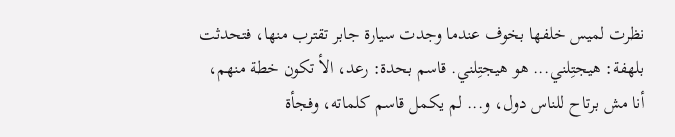نظرت لميس خلفها بخوف عندما وجدت سيارة جابر تقترب منها، فتحدثت بلهفة: هيجتِلني... هو هيجتِلني. قاسم بحدة: رعد، الأ تكون خطة منهم، أنا مش برتاح للناس دول، و... لم يكمل قاسم كلماته، وفجأة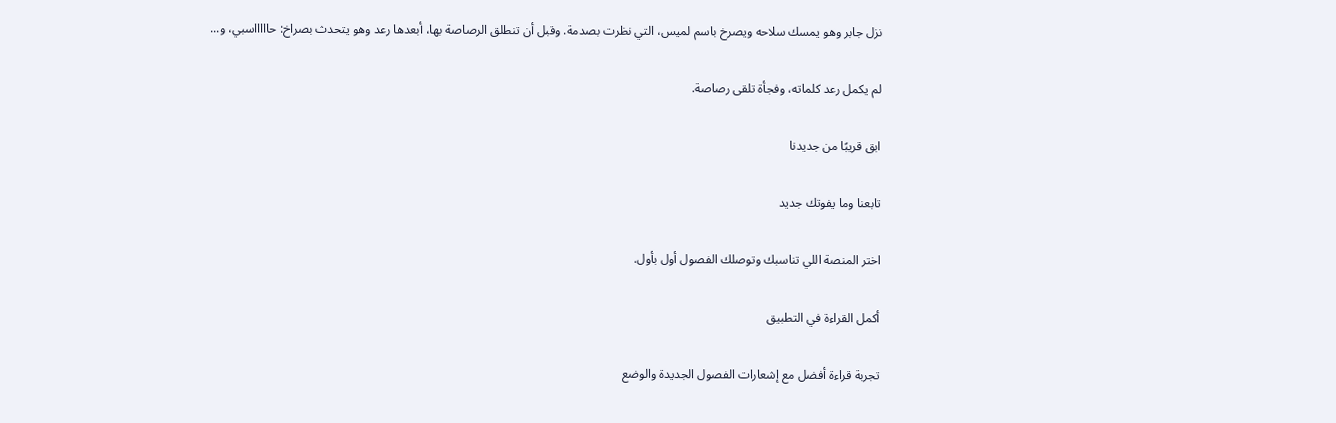نزل جابر وهو يمسك سلاحه ويصرخ باسم لميس، التي نظرت بصدمة. وقبل أن تنطلق الرصاصة بها، أبعدها رعد وهو يتحدث بصراخ: حاااااسبي، و...

لم يكمل رعد كلماته، وفجأة تلقى رصاصة.

ابق قريبًا من جديدنا

تابعنا وما يفوتك جديد

اختر المنصة اللي تناسبك وتوصلك الفصول أول بأول.

أكمل القراءة في التطبيق

تجربة قراءة أفضل مع إشعارات الفصول الجديدة والوضع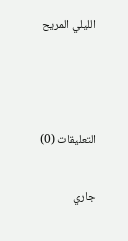الليلي المريح



التعليقات (0)

جاري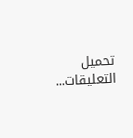تحميل التعليقات...